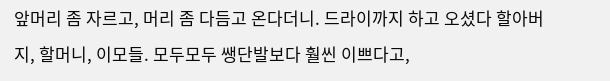앞머리 좀 자르고, 머리 좀 다듬고 온다더니. 드라이까지 하고 오셨다 할아버지, 할머니, 이모들. 모두모두 쌩단발보다 훨씬 이쁘다고,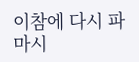이참에 다시 파마시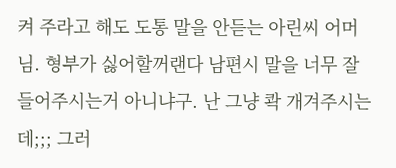켜 주라고 해도 도통 말을 안듣는 아린씨 어머님. 형부가 싫어할꺼랜다 남편시 말을 너무 잘 들어주시는거 아니냐구. 난 그냥 콱 개겨주시는데;;; 그러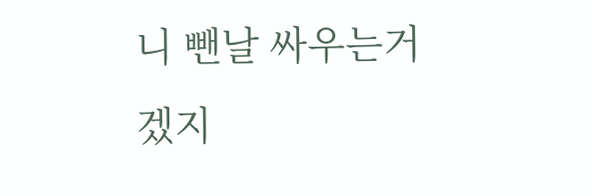니 뺀날 싸우는거겠지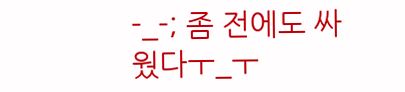-_-; 좀 전에도 싸웠다ㅜ_ㅜ